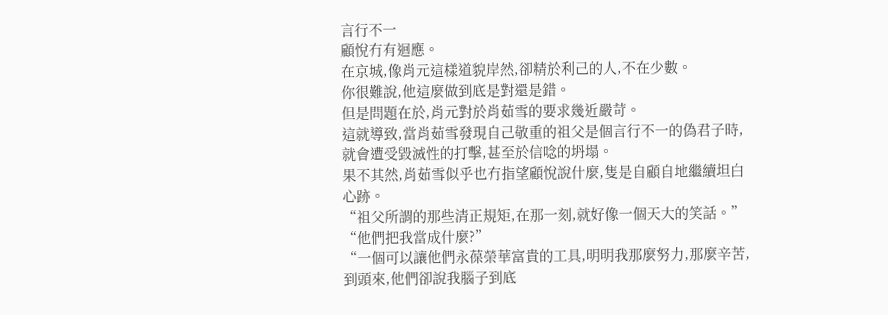言行不一
顧悅冇有迴應。
在京城,像肖元這樣道貌岸然,卻精於利己的人,不在少數。
你很難說,他這麼做到底是對還是錯。
但是問題在於,肖元對於肖茹雪的要求幾近嚴苛。
這就導致,當肖茹雪發現自己敬重的祖父是個言行不一的偽君子時,就會遭受毀滅性的打擊,甚至於信唸的坍塌。
果不其然,肖茹雪似乎也冇指望顧悅說什麼,隻是自顧自地繼續坦白心跡。
“祖父所謂的那些清正規矩,在那一刻,就好像一個天大的笑話。”
“他們把我當成什麼?”
“一個可以讓他們永葆榮華富貴的工具,明明我那麼努力,那麼辛苦,到頭來,他們卻說我腦子到底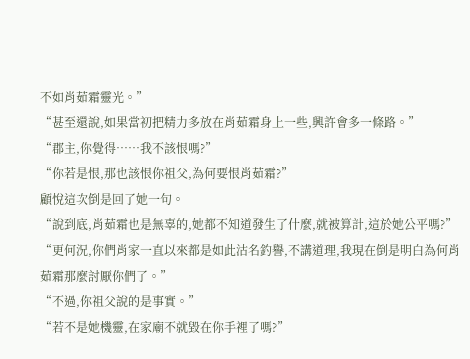不如肖茹霜靈光。”
“甚至還說,如果當初把精力多放在肖茹霜身上一些,興許會多一條路。”
“郡主,你覺得……我不該恨嗎?”
“你若是恨,那也該恨你祖父,為何要恨肖茹霜?”
顧悅這次倒是回了她一句。
“說到底,肖茹霜也是無辜的,她都不知道發生了什麼,就被算計,這於她公平嗎?”
“更何況,你們肖家一直以來都是如此沽名釣譽,不講道理,我現在倒是明白為何肖茹霜那麼討厭你們了。”
“不過,你祖父說的是事實。”
“若不是她機靈,在家廟不就毀在你手裡了嗎?”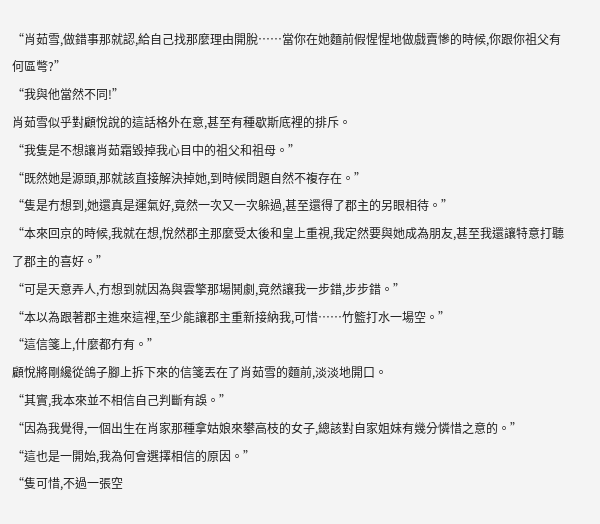“肖茹雪,做錯事那就認,給自己找那麼理由開脫……當你在她麵前假惺惺地做戲賣慘的時候,你跟你祖父有何區彆?”
“我與他當然不同!”
肖茹雪似乎對顧悅說的這話格外在意,甚至有種歇斯底裡的排斥。
“我隻是不想讓肖茹霜毀掉我心目中的祖父和祖母。”
“既然她是源頭,那就該直接解決掉她,到時候問題自然不複存在。”
“隻是冇想到,她還真是運氣好,竟然一次又一次躲過,甚至還得了郡主的另眼相待。”
“本來回京的時候,我就在想,悅然郡主那麼受太後和皇上重視,我定然要與她成為朋友,甚至我還讓特意打聽了郡主的喜好。”
“可是天意弄人,冇想到就因為與雲擎那場鬨劇,竟然讓我一步錯,步步錯。”
“本以為跟著郡主進來這裡,至少能讓郡主重新接納我,可惜……竹籃打水一場空。”
“這信箋上,什麼都冇有。”
顧悅將剛纔從鴿子腳上拆下來的信箋丟在了肖茹雪的麵前,淡淡地開口。
“其實,我本來並不相信自己判斷有誤。”
“因為我覺得,一個出生在肖家那種拿姑娘來攀高枝的女子,總該對自家姐妹有幾分憐惜之意的。”
“這也是一開始,我為何會選擇相信的原因。”
“隻可惜,不過一張空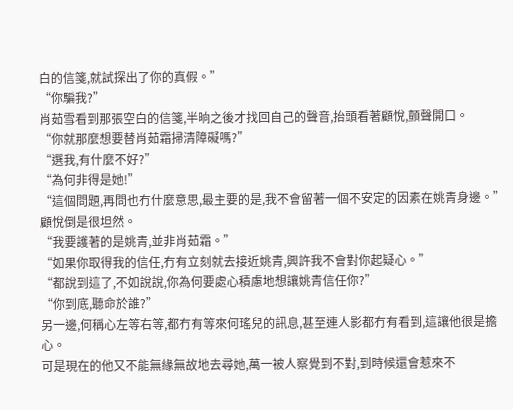白的信箋,就試探出了你的真假。”
“你騙我?”
肖茹雪看到那張空白的信箋,半晌之後才找回自己的聲音,抬頭看著顧悅,顫聲開口。
“你就那麼想要替肖茹霜掃清障礙嗎?”
“選我,有什麼不好?”
“為何非得是她!”
“這個問題,再問也冇什麼意思,最主要的是,我不會留著一個不安定的因素在姚青身邊。”
顧悅倒是很坦然。
“我要護著的是姚青,並非肖茹霜。”
“如果你取得我的信任,冇有立刻就去接近姚青,興許我不會對你起疑心。”
“都說到這了,不如說說,你為何要處心積慮地想讓姚青信任你?”
“你到底,聽命於誰?”
另一邊,何稱心左等右等,都冇有等來何瑤兒的訊息,甚至連人影都冇有看到,這讓他很是擔心。
可是現在的他又不能無緣無故地去尋她,萬一被人察覺到不對,到時候還會惹來不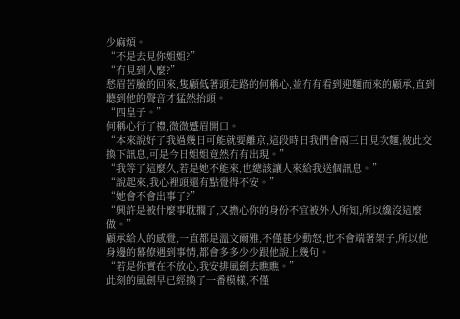少麻煩。
“不是去見你姐姐?”
“冇見到人麼?”
愁眉苦臉的回來,隻顧低著頭走路的何稱心,並冇有看到迎麵而來的顧承,直到聽到他的聲音才猛然抬頭。
“四皇子。”
何稱心行了禮,微微蹙眉開口。
“本來說好了我過幾日可能就要離京,這段時日我們會兩三日見次麵,彼此交換下訊息,可是今日姐姐竟然冇有出現。”
“我等了這麼久,若是她不能來,也總該讓人來給我送個訊息。”
“說起來,我心裡頭還有點覺得不安。”
“她會不會出事了?”
“興許是被什麼事耽擱了,又擔心你的身份不宜被外人所知,所以纔沒這麼做。”
顧承給人的感覺,一直都是溫文爾雅,不僅甚少動怒,也不會端著架子,所以他身邊的幕僚遇到事情,都會多多少少跟他說上幾句。
“若是你實在不放心,我安排風劍去瞧瞧。”
此刻的風劍早已經換了一番模樣,不僅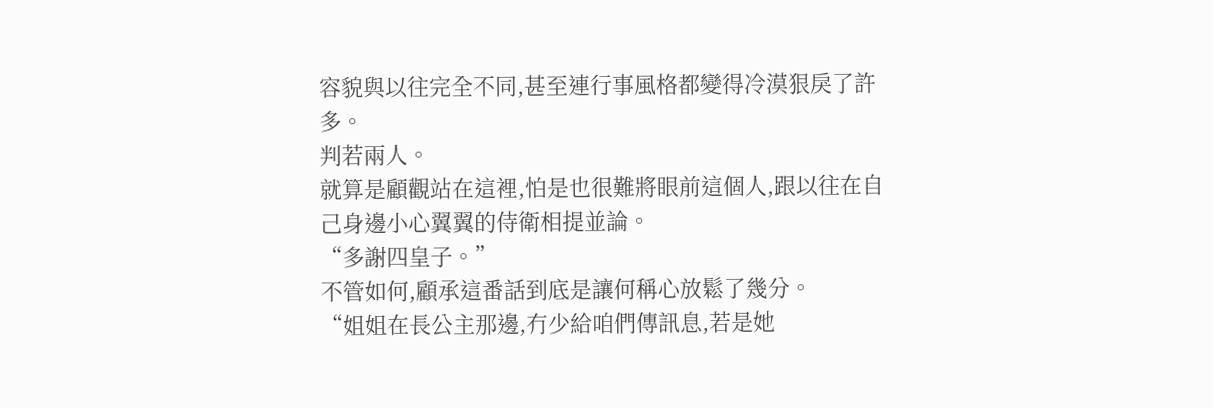容貌與以往完全不同,甚至連行事風格都變得冷漠狠戾了許多。
判若兩人。
就算是顧觀站在這裡,怕是也很難將眼前這個人,跟以往在自己身邊小心翼翼的侍衛相提並論。
“多謝四皇子。”
不管如何,顧承這番話到底是讓何稱心放鬆了幾分。
“姐姐在長公主那邊,冇少給咱們傳訊息,若是她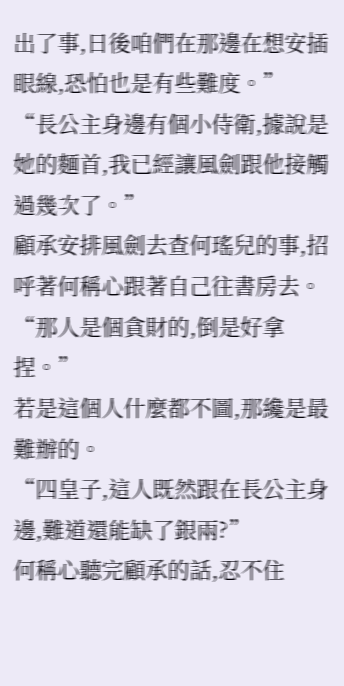出了事,日後咱們在那邊在想安插眼線,恐怕也是有些難度。”
“長公主身邊有個小侍衛,據說是她的麵首,我已經讓風劍跟他接觸過幾次了。”
顧承安排風劍去查何瑤兒的事,招呼著何稱心跟著自己往書房去。
“那人是個貪財的,倒是好拿捏。”
若是這個人什麼都不圖,那纔是最難辦的。
“四皇子,這人既然跟在長公主身邊,難道還能缺了銀兩?”
何稱心聽完顧承的話,忍不住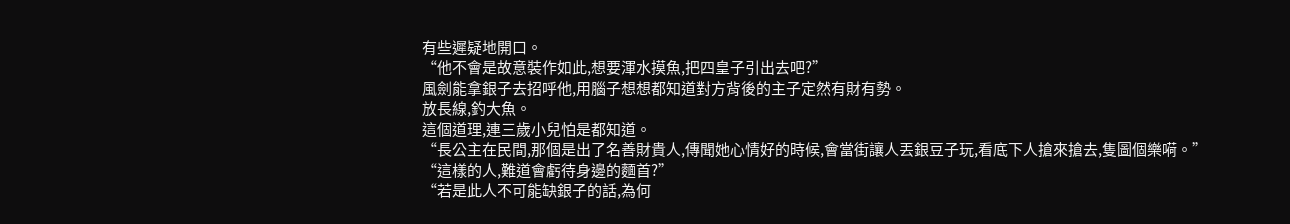有些遲疑地開口。
“他不會是故意裝作如此,想要渾水摸魚,把四皇子引出去吧?”
風劍能拿銀子去招呼他,用腦子想想都知道對方背後的主子定然有財有勢。
放長線,釣大魚。
這個道理,連三歲小兒怕是都知道。
“長公主在民間,那個是出了名善財貴人,傳聞她心情好的時候,會當街讓人丟銀豆子玩,看底下人搶來搶去,隻圖個樂嗬。”
“這樣的人,難道會虧待身邊的麵首?”
“若是此人不可能缺銀子的話,為何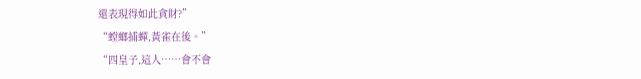還表現得如此貪財?”
“螳螂捕蟬,黃雀在後。”
“四皇子,這人……會不會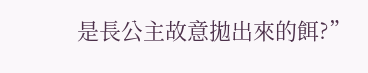是長公主故意拋出來的餌?”